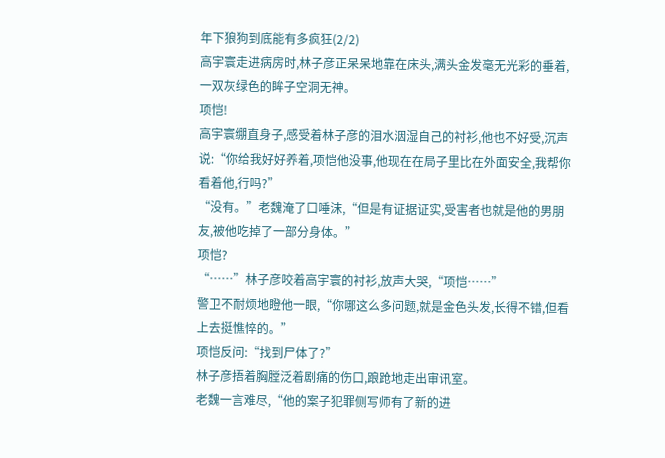年下狼狗到底能有多疯狂(2/2)
高宇寰走进病房时,林子彦正呆呆地靠在床头,满头金发毫无光彩的垂着,一双灰绿色的眸子空洞无神。
项恺!
高宇寰绷直身子,感受着林子彦的泪水洇湿自己的衬衫,他也不好受,沉声说:“你给我好好养着,项恺他没事,他现在在局子里比在外面安全,我帮你看着他,行吗?”
“没有。”老魏淹了口唾沫,“但是有证据证实,受害者也就是他的男朋友,被他吃掉了一部分身体。”
项恺?
“……”林子彦咬着高宇寰的衬衫,放声大哭,“项恺……”
警卫不耐烦地瞪他一眼,“你哪这么多问题,就是金色头发,长得不错,但看上去挺憔悴的。”
项恺反问:“找到尸体了?”
林子彦捂着胸膛泛着剧痛的伤口,踉跄地走出审讯室。
老魏一言难尽,“他的案子犯罪侧写师有了新的进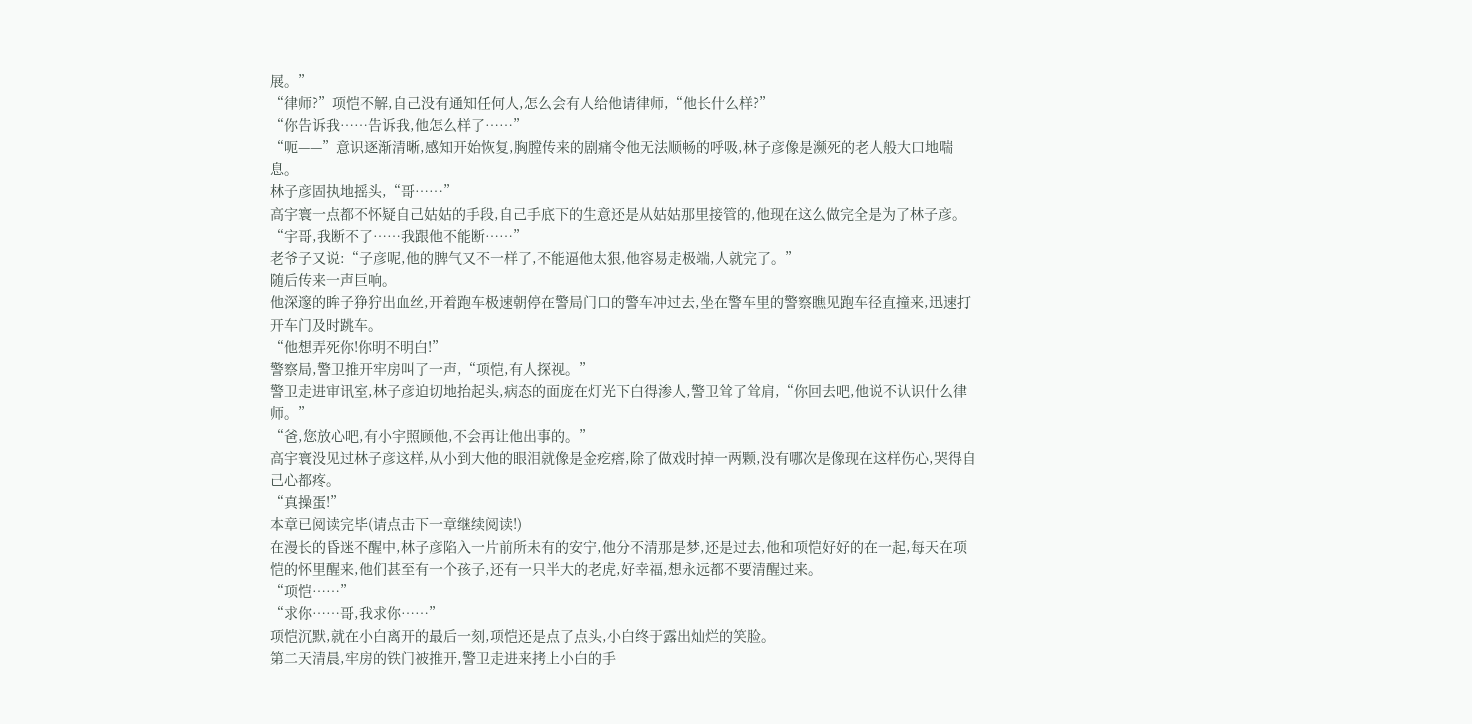展。”
“律师?”项恺不解,自己没有通知任何人,怎么会有人给他请律师,“他长什么样?”
“你告诉我……告诉我,他怎么样了……”
“呃——”意识逐渐清晰,感知开始恢复,胸膛传来的剧痛令他无法顺畅的呼吸,林子彦像是濒死的老人般大口地喘息。
林子彦固执地摇头,“哥……”
高宇寰一点都不怀疑自己姑姑的手段,自己手底下的生意还是从姑姑那里接管的,他现在这么做完全是为了林子彦。
“宇哥,我断不了……我跟他不能断……”
老爷子又说:“子彦呢,他的脾气又不一样了,不能逼他太狠,他容易走极端,人就完了。”
随后传来一声巨响。
他深邃的眸子狰狞出血丝,开着跑车极速朝停在警局门口的警车冲过去,坐在警车里的警察瞧见跑车径直撞来,迅速打开车门及时跳车。
“他想弄死你!你明不明白!”
警察局,警卫推开牢房叫了一声,“项恺,有人探视。”
警卫走进审讯室,林子彦迫切地抬起头,病态的面庞在灯光下白得渗人,警卫耸了耸肩,“你回去吧,他说不认识什么律师。”
“爸,您放心吧,有小宇照顾他,不会再让他出事的。”
高宇寰没见过林子彦这样,从小到大他的眼泪就像是金疙瘩,除了做戏时掉一两颗,没有哪次是像现在这样伤心,哭得自己心都疼。
“真操蛋!”
本章已阅读完毕(请点击下一章继续阅读!)
在漫长的昏迷不醒中,林子彦陷入一片前所未有的安宁,他分不清那是梦,还是过去,他和项恺好好的在一起,每天在项恺的怀里醒来,他们甚至有一个孩子,还有一只半大的老虎,好幸福,想永远都不要清醒过来。
“项恺……”
“求你……哥,我求你……”
项恺沉默,就在小白离开的最后一刻,项恺还是点了点头,小白终于露出灿烂的笑脸。
第二天清晨,牢房的铁门被推开,警卫走进来拷上小白的手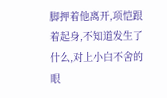脚押着他离开,项恺跟着起身,不知道发生了什么,对上小白不舍的眼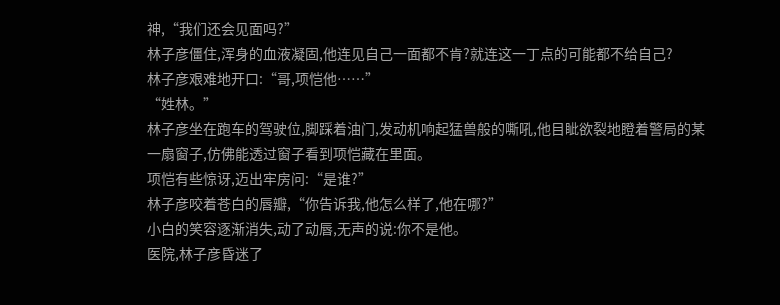神,“我们还会见面吗?”
林子彦僵住,浑身的血液凝固,他连见自己一面都不肯?就连这一丁点的可能都不给自己?
林子彦艰难地开口:“哥,项恺他……”
“姓林。”
林子彦坐在跑车的驾驶位,脚踩着油门,发动机响起猛兽般的嘶吼,他目眦欲裂地瞪着警局的某一扇窗子,仿佛能透过窗子看到项恺藏在里面。
项恺有些惊讶,迈出牢房问:“是谁?”
林子彦咬着苍白的唇瓣,“你告诉我,他怎么样了,他在哪?”
小白的笑容逐渐消失,动了动唇,无声的说:你不是他。
医院,林子彦昏迷了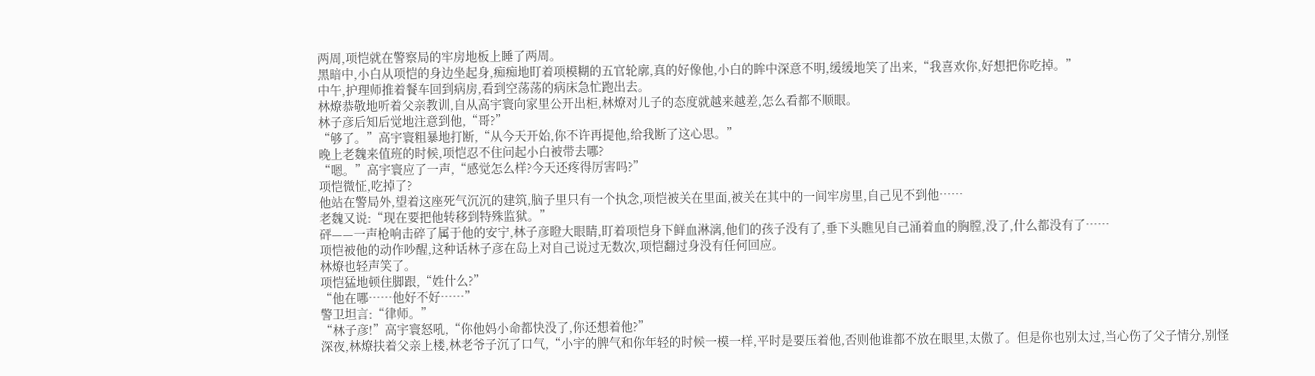两周,项恺就在警察局的牢房地板上睡了两周。
黑暗中,小白从项恺的身边坐起身,痴痴地盯着项模糊的五官轮廓,真的好像他,小白的眸中深意不明,缓缓地笑了出来,“我喜欢你,好想把你吃掉。”
中午,护理师推着餐车回到病房,看到空荡荡的病床急忙跑出去。
林燎恭敬地听着父亲教训,自从高宇寰向家里公开出柜,林燎对儿子的态度就越来越差,怎么看都不顺眼。
林子彦后知后觉地注意到他,“哥?”
“够了。”高宇寰粗暴地打断,“从今天开始,你不许再提他,给我断了这心思。”
晚上老魏来值班的时候,项恺忍不住问起小白被带去哪?
“嗯。”高宇寰应了一声,“感觉怎么样?今天还疼得厉害吗?”
项恺微怔,吃掉了?
他站在警局外,望着这座死气沉沉的建筑,脑子里只有一个执念,项恺被关在里面,被关在其中的一间牢房里,自己见不到他……
老魏又说:“现在要把他转移到特殊监狱。”
砰——一声枪响击碎了属于他的安宁,林子彦瞪大眼睛,盯着项恺身下鲜血淋漓,他们的孩子没有了,垂下头瞧见自己涌着血的胸膛,没了,什么都没有了……
项恺被他的动作吵醒,这种话林子彦在岛上对自己说过无数次,项恺翻过身没有任何回应。
林燎也轻声笑了。
项恺猛地顿住脚跟,“姓什么?”
“他在哪……他好不好……”
警卫坦言:“律师。”
“林子彦!”高宇寰怒吼,“你他妈小命都快没了,你还想着他?”
深夜,林燎扶着父亲上楼,林老爷子沉了口气,“小宇的脾气和你年轻的时候一模一样,平时是要压着他,否则他谁都不放在眼里,太傲了。但是你也别太过,当心伤了父子情分,别怪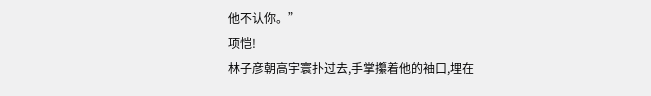他不认你。”
项恺!
林子彦朝高宇寰扑过去,手掌攥着他的袖口,埋在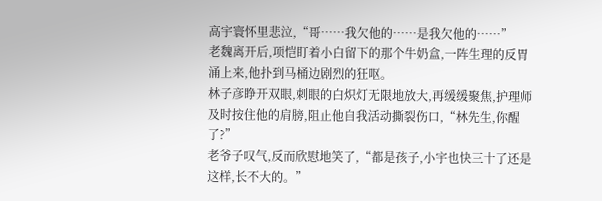高宇寰怀里悲泣,“哥……我欠他的……是我欠他的……”
老魏离开后,项恺盯着小白留下的那个牛奶盒,一阵生理的反胃涌上来,他扑到马桶边剧烈的狂呕。
林子彦睁开双眼,刺眼的白炽灯无限地放大,再缓缓聚焦,护理师及时按住他的肩膀,阻止他自我活动撕裂伤口,“林先生,你醒了?”
老爷子叹气,反而欣慰地笑了,“都是孩子,小宇也快三十了还是这样,长不大的。”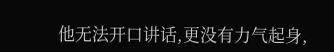他无法开口讲话,更没有力气起身,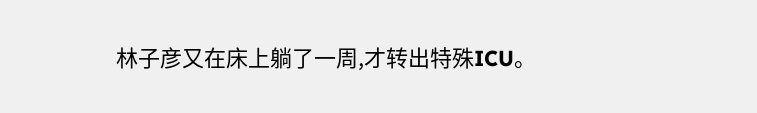林子彦又在床上躺了一周,才转出特殊ICU。